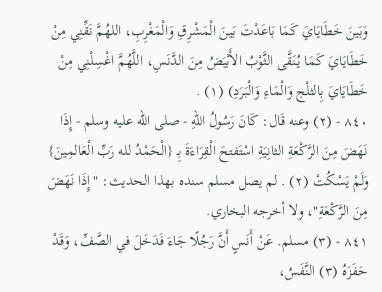وَبَينَ خَطَايَايَ كَمَا بَاعَدْتَ بَينَ الْمَشْرِقِ وَالْمَغْرِبِ، اللهُمَّ نَقِّنِي مِنْ خَطَايَايَ كَمَا يُنَقَّى الثَّوْبُ الأَبْيَضُ مِنَ الدَّنَسِ، اللَّهُمَّ اغْسِلْنِي مِنْ خَطَايَايَ بِالثلْج وَالْمَاءِ وَالْبَرَدِ) (١) .
٨٤٠ - (٢) وعنه قَال: كَانَ رَسُولُ اللهِ - صلى الله عليه وسلم - إِذَا نَهَضَ مِنَ الرَّكْعَةِ الثانِيَةِ اسْتَفتحَ الْقِرَاءَةَ بِـ {الْحَمْدُ لله رَبِّ الْعَالمِينَ} وَلَمْ يَسْكُتْ (٢) . لم يصل مسلم سنده بهذا الحديث: "إِذَا نَهَضَ مِنَ الرَّكْعَةِ"، ولا أخرجه البخاري.
٨٤١ - (٣) مسلم. عَنْ أَنَسٍ أَنَّ رَجُلًا جَاءَ فَدَخَلَ في الصَّفِّ، وَقَدْ حَفَزَهُ (٣) النَّفَسُ،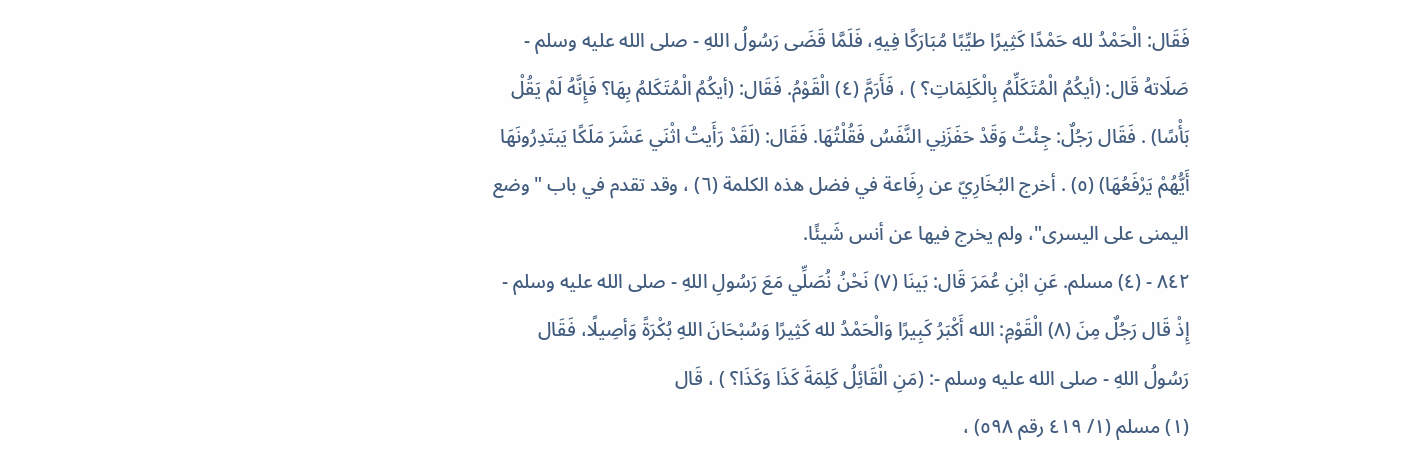فَقَال: الْحَمْدُ لله حَمْدًا كَثِيرًا طيِّبًا مُبَارَكًا فِيهِ، فَلَمَّا قَضَى رَسُولُ اللهِ - صلى الله عليه وسلم - صَلَاتهُ قَال: (أيكُمُ الْمُتَكَلِّمُ بِالْكَلِمَاتِ؟ ) ، فَأَرَمَّ (٤) الْقَوْمُ. فَقَال: (أيكُمُ الْمُتَكَلمُ بِهَا؟ فَإِنَّهُ لَمْ يَقُلْ بَأْسًا) . فَقَال رَجُلٌ: جِئْتُ وَقَدْ حَفَزَنِي النَّفَسُ فَقُلْتُهَا. فَقَال: (لَقَدْ رَأَيتُ اثْنَي عَشَرَ مَلَكًا يَبتَدِرُونَهَا أَيُّهُمْ يَرْفَعُهَا) (٥) . أخرج البُخَارِيّ عن رِفَاعة في فضل هذه الكلمة (٦) ، وقد تقدم في باب "وضع اليمنى على اليسرى"، ولم يخرج فيها عن أنس شَيئًا.
٨٤٢ - (٤) مسلم. عَنِ ابْنِ عُمَرَ قَال: بَينَا (٧) نَحْنُ نُصَلِّي مَعَ رَسُولِ اللهِ - صلى الله عليه وسلم - إِذْ قَال رَجُلٌ مِنَ (٨) الْقَوْمِ: الله أَكْبَرُ كَبِيرًا وَالْحَمْدُ لله كَثِيرًا وَسُبْحَانَ اللهِ بُكْرَةً وَأصِيلًا، فَقَال رَسُولُ اللهِ - صلى الله عليه وسلم -: (مَنِ الْقَائِلُ كَلِمَةَ كَذَا وَكَذَا؟ ) ، قَال
(١) مسلم (١/ ٤١٩ رقم ٥٩٨) ،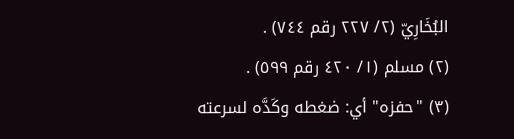البُخَارِيّ (٢/ ٢٢٧ رقم ٧٤٤) .
(٢) مسلم (١/ ٤٢٠ رقم ٥٩٩) .
(٣) "حفزه" أي: ضغطه وكَدَّه لسرعته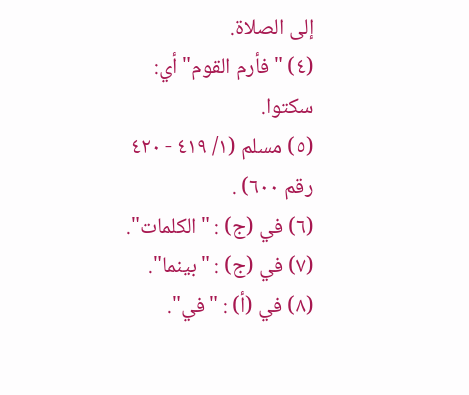إلى الصلاة.
(٤) "فأرم القوم" أي: سكتوا.
(٥) مسلم (١/ ٤١٩ - ٤٢٠ رقم ٦٠٠) .
(٦) في (ج) : "الكلمات".
(٧) في (ج) : "بينما".
(٨) في (أ) : "في".